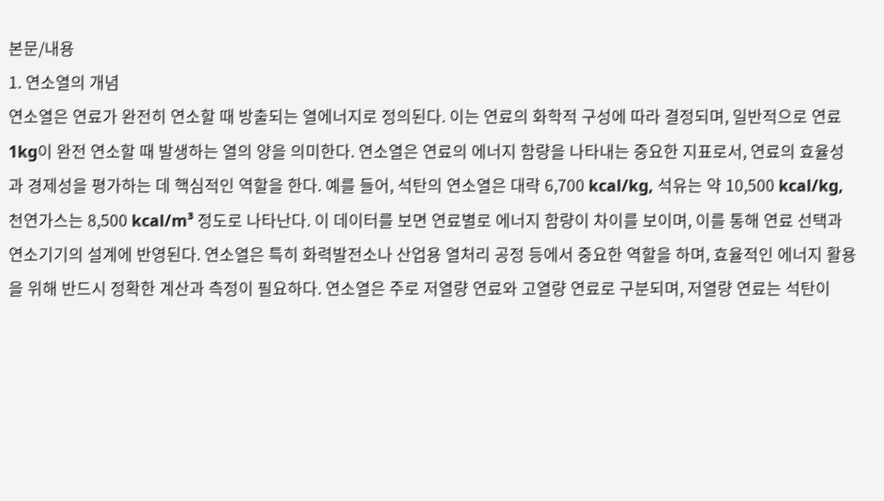본문/내용
1. 연소열의 개념
연소열은 연료가 완전히 연소할 때 방출되는 열에너지로 정의된다. 이는 연료의 화학적 구성에 따라 결정되며, 일반적으로 연료 1kg이 완전 연소할 때 발생하는 열의 양을 의미한다. 연소열은 연료의 에너지 함량을 나타내는 중요한 지표로서, 연료의 효율성과 경제성을 평가하는 데 핵심적인 역할을 한다. 예를 들어, 석탄의 연소열은 대략 6,700 kcal/kg, 석유는 약 10,500 kcal/kg, 천연가스는 8,500 kcal/m³ 정도로 나타난다. 이 데이터를 보면 연료별로 에너지 함량이 차이를 보이며, 이를 통해 연료 선택과 연소기기의 설계에 반영된다. 연소열은 특히 화력발전소나 산업용 열처리 공정 등에서 중요한 역할을 하며, 효율적인 에너지 활용을 위해 반드시 정확한 계산과 측정이 필요하다. 연소열은 주로 저열량 연료와 고열량 연료로 구분되며, 저열량 연료는 석탄이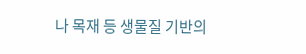나 목재 등 생물질 기반의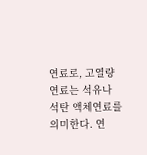연료로, 고열량 연료는 석유나 석탄 액체연료를 의미한다. 연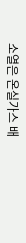소열은 온실가스 배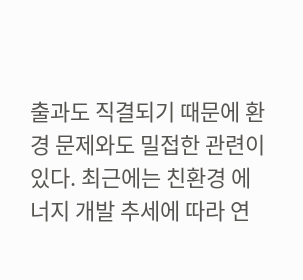출과도 직결되기 때문에 환경 문제와도 밀접한 관련이 있다. 최근에는 친환경 에너지 개발 추세에 따라 연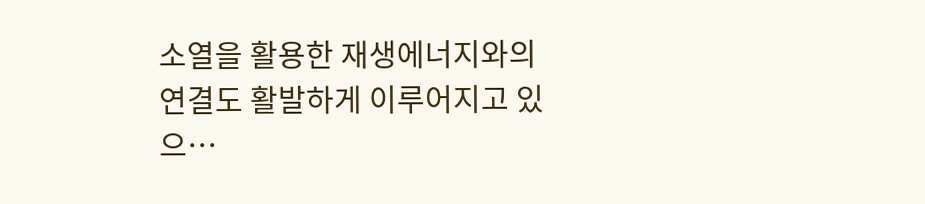소열을 활용한 재생에너지와의 연결도 활발하게 이루어지고 있으…